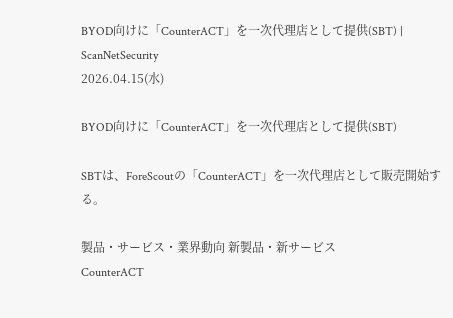BYOD向けに「CounterACT」を一次代理店として提供(SBT) | ScanNetSecurity
2026.04.15(水)

BYOD向けに「CounterACT」を一次代理店として提供(SBT)

SBTは、ForeScoutの「CounterACT」を一次代理店として販売開始する。

製品・サービス・業界動向 新製品・新サービス
CounterACT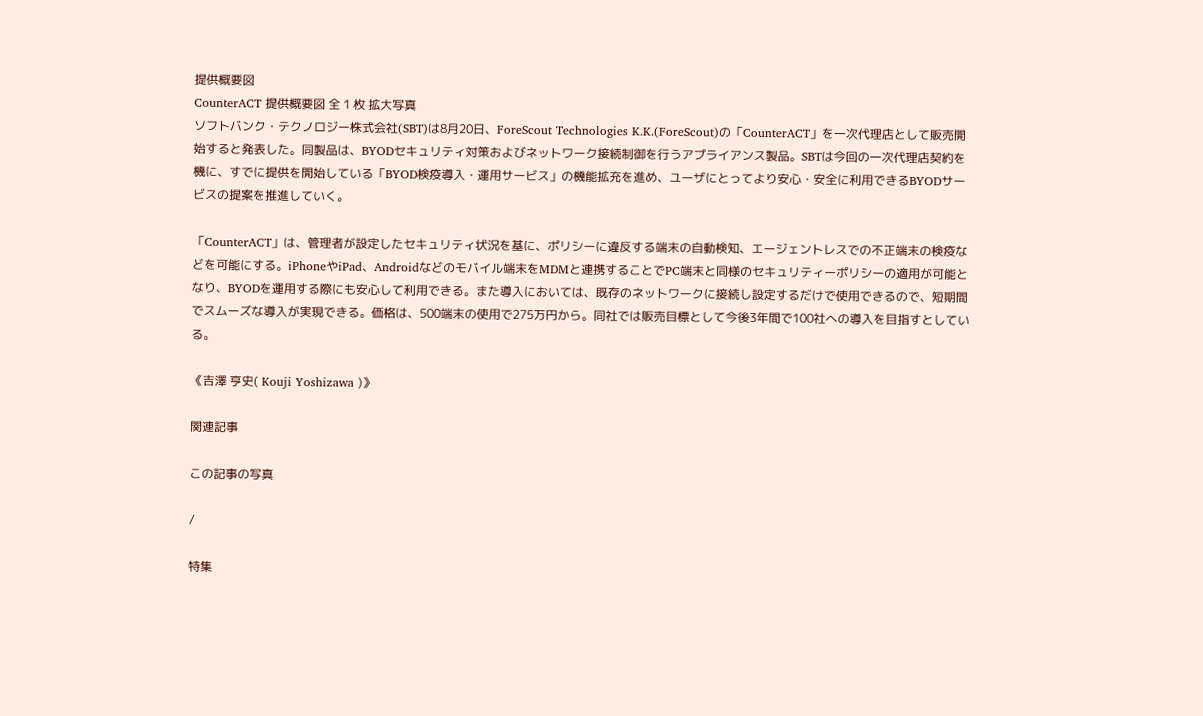提供概要図
CounterACT 提供概要図 全 1 枚 拡大写真
ソフトバンク・テクノロジー株式会社(SBT)は8月20日、ForeScout Technologies K.K.(ForeScout)の「CounterACT」を一次代理店として販売開始すると発表した。同製品は、BYODセキュリティ対策およびネットワーク接続制御を行うアプライアンス製品。SBTは今回の一次代理店契約を機に、すでに提供を開始している「BYOD検疫導入・運用サービス」の機能拡充を進め、ユーザにとってより安心・安全に利用できるBYODサービスの提案を推進していく。

「CounterACT」は、管理者が設定したセキュリティ状況を基に、ポリシーに違反する端末の自動検知、エージェントレスでの不正端末の検疫などを可能にする。iPhoneやiPad、Androidなどのモバイル端末をMDMと連携することでPC端末と同様のセキュリティーポリシーの適用が可能となり、BYODを運用する際にも安心して利用できる。また導入においては、既存のネットワークに接続し設定するだけで使用できるので、短期間でスムーズな導入が実現できる。価格は、500端末の使用で275万円から。同社では販売目標として今後3年間で100社への導入を目指すとしている。

《吉澤 亨史( Kouji Yoshizawa )》

関連記事

この記事の写真

/

特集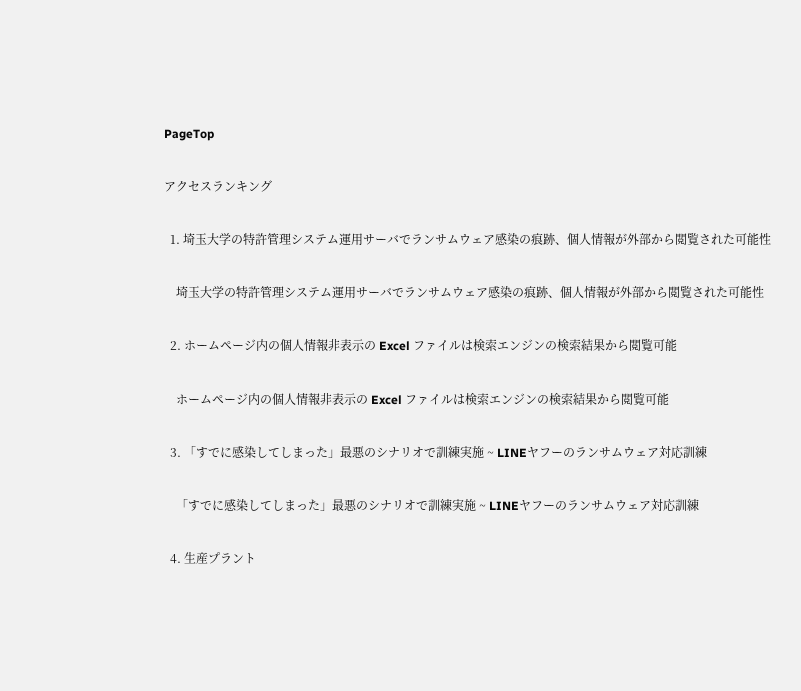PageTop

アクセスランキング

  1. 埼玉大学の特許管理システム運用サーバでランサムウェア感染の痕跡、個人情報が外部から閲覧された可能性

    埼玉大学の特許管理システム運用サーバでランサムウェア感染の痕跡、個人情報が外部から閲覧された可能性

  2. ホームページ内の個人情報非表示の Excel ファイルは検索エンジンの検索結果から閲覧可能

    ホームページ内の個人情報非表示の Excel ファイルは検索エンジンの検索結果から閲覧可能

  3. 「すでに感染してしまった」最悪のシナリオで訓練実施 ~ LINEヤフーのランサムウェア対応訓練

    「すでに感染してしまった」最悪のシナリオで訓練実施 ~ LINEヤフーのランサムウェア対応訓練

  4. 生産プラント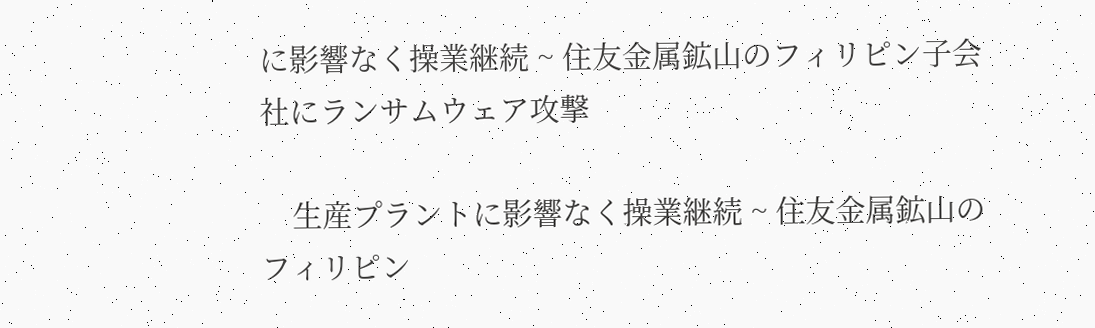に影響なく操業継続 ~ 住友金属鉱山のフィリピン子会社にランサムウェア攻撃

    生産プラントに影響なく操業継続 ~ 住友金属鉱山のフィリピン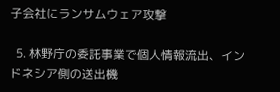子会社にランサムウェア攻撃

  5. 林野庁の委託事業で個人情報流出、インドネシア側の送出機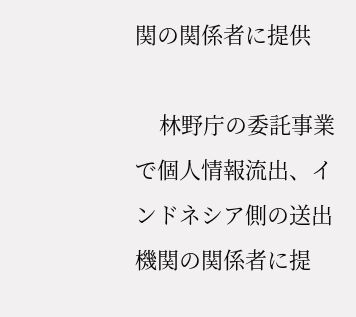関の関係者に提供

    林野庁の委託事業で個人情報流出、インドネシア側の送出機関の関係者に提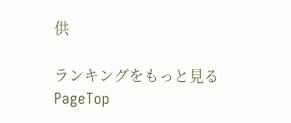供

ランキングをもっと見る
PageTop